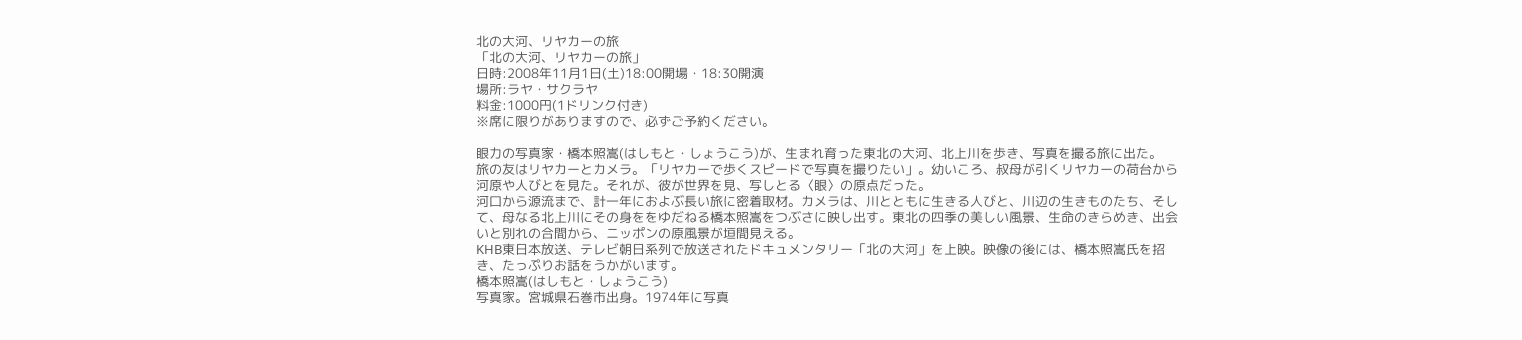北の大河、リヤカーの旅
「北の大河、リヤカーの旅」
日時:2008年11月1日(土)18:00開場・18:30開演
場所:ラヤ・サクラヤ
料金:1000円(1ドリンク付き)
※席に限りがありますので、必ずご予約ください。

眼力の写真家・橋本照嵩(はしもと・しょうこう)が、生まれ育った東北の大河、北上川を歩き、写真を撮る旅に出た。
旅の友はリヤカーとカメラ。「リヤカーで歩くスピードで写真を撮りたい」。幼いころ、叔母が引くリヤカーの荷台から河原や人びとを見た。それが、彼が世界を見、写しとる〈眼〉の原点だった。
河口から源流まで、計一年におよぶ長い旅に密着取材。カメラは、川とともに生きる人びと、川辺の生きものたち、そして、母なる北上川にその身ををゆだねる橋本照嵩をつぶさに映し出す。東北の四季の美しい風景、生命のきらめき、出会いと別れの合間から、ニッポンの原風景が垣間見える。
KHB東日本放送、テレビ朝日系列で放送されたドキュメンタリー「北の大河」を上映。映像の後には、橋本照嵩氏を招き、たっぷりお話をうかがいます。
橋本照嵩(はしもと・しょうこう)
写真家。宮城県石巻市出身。1974年に写真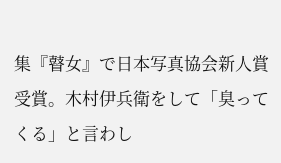集『瞽女』で日本写真協会新人賞受賞。木村伊兵衛をして「臭ってくる」と言わし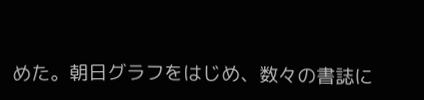めた。朝日グラフをはじめ、数々の書誌に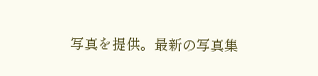写真を提供。最新の写真集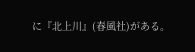に『北上川』(春風社)がある。